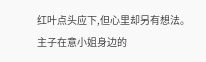红叶点头应下,但心里却另有想法。
主子在意小姐身边的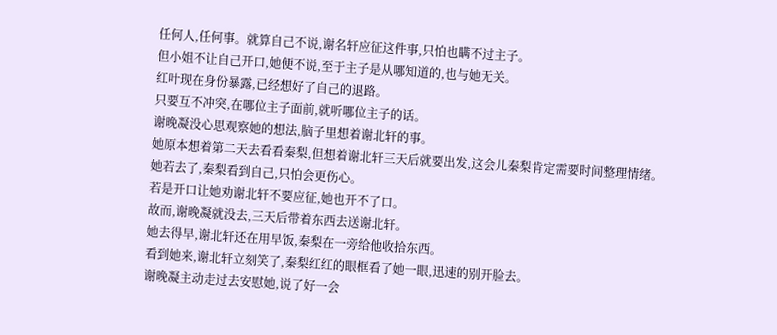任何人,任何事。就算自己不说,谢名轩应征这件事,只怕也瞒不过主子。
但小姐不让自己开口,她便不说,至于主子是从哪知道的,也与她无关。
红叶现在身份暴露,已经想好了自己的退路。
只要互不冲突,在哪位主子面前,就听哪位主子的话。
谢晚凝没心思观察她的想法,脑子里想着谢北轩的事。
她原本想着第二天去看看秦梨,但想着谢北轩三天后就要出发,这会儿秦梨肯定需要时间整理情绪。
她若去了,秦梨看到自己,只怕会更伤心。
若是开口让她劝谢北轩不要应征,她也开不了口。
故而,谢晚凝就没去,三天后带着东西去送谢北轩。
她去得早,谢北轩还在用早饭,秦梨在一旁给他收拾东西。
看到她来,谢北轩立刻笑了,秦梨红红的眼框看了她一眼,迅速的别开脸去。
谢晚凝主动走过去安慰她,说了好一会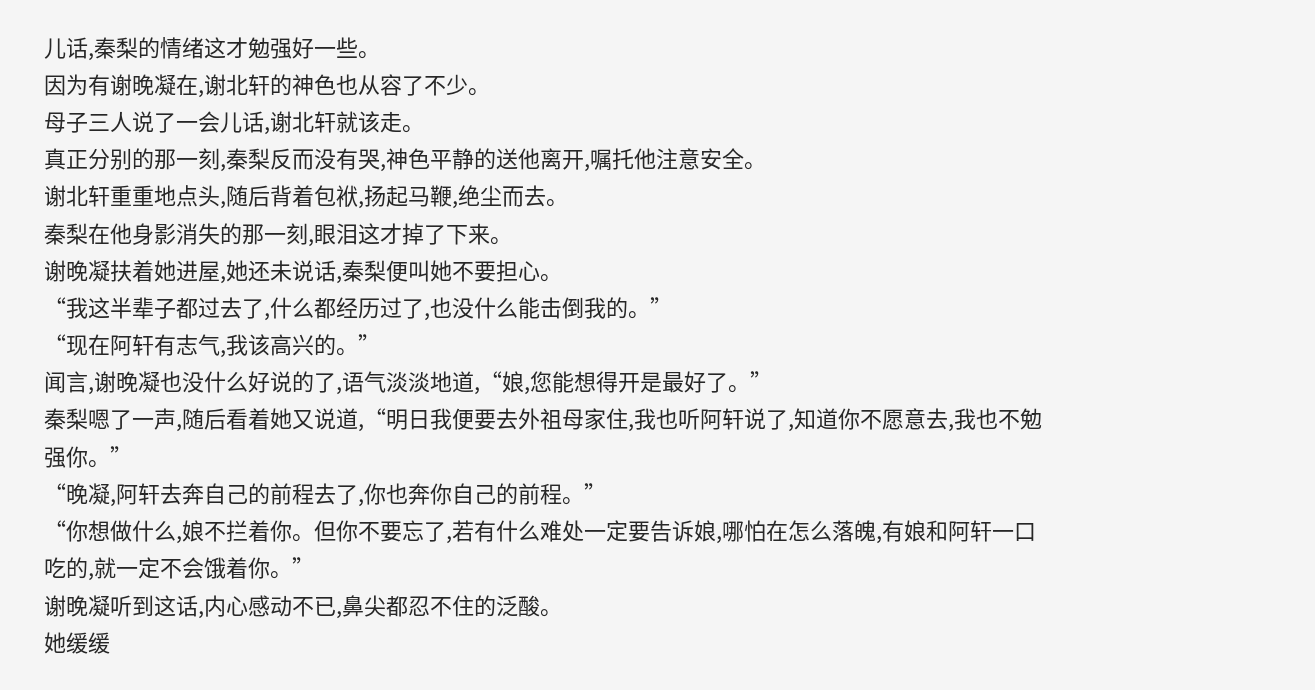儿话,秦梨的情绪这才勉强好一些。
因为有谢晚凝在,谢北轩的神色也从容了不少。
母子三人说了一会儿话,谢北轩就该走。
真正分别的那一刻,秦梨反而没有哭,神色平静的送他离开,嘱托他注意安全。
谢北轩重重地点头,随后背着包袱,扬起马鞭,绝尘而去。
秦梨在他身影消失的那一刻,眼泪这才掉了下来。
谢晚凝扶着她进屋,她还未说话,秦梨便叫她不要担心。
“我这半辈子都过去了,什么都经历过了,也没什么能击倒我的。”
“现在阿轩有志气,我该高兴的。”
闻言,谢晚凝也没什么好说的了,语气淡淡地道,“娘,您能想得开是最好了。”
秦梨嗯了一声,随后看着她又说道,“明日我便要去外祖母家住,我也听阿轩说了,知道你不愿意去,我也不勉强你。”
“晚凝,阿轩去奔自己的前程去了,你也奔你自己的前程。”
“你想做什么,娘不拦着你。但你不要忘了,若有什么难处一定要告诉娘,哪怕在怎么落魄,有娘和阿轩一口吃的,就一定不会饿着你。”
谢晚凝听到这话,内心感动不已,鼻尖都忍不住的泛酸。
她缓缓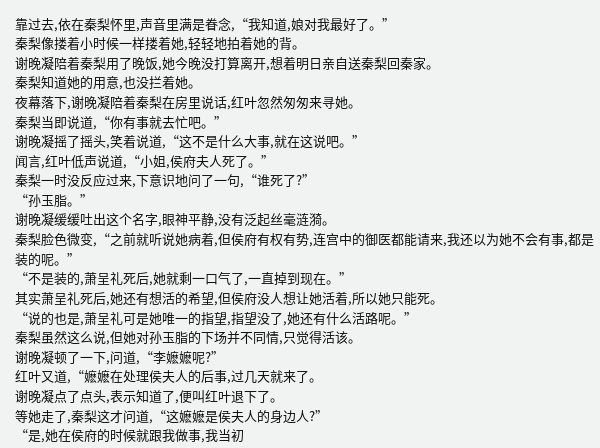靠过去,依在秦梨怀里,声音里满是眷念,“我知道,娘对我最好了。”
秦梨像搂着小时候一样搂着她,轻轻地拍着她的背。
谢晚凝陪着秦梨用了晚饭,她今晚没打算离开,想着明日亲自送秦梨回秦家。
秦梨知道她的用意,也没拦着她。
夜幕落下,谢晚凝陪着秦梨在房里说话,红叶忽然匆匆来寻她。
秦梨当即说道,“你有事就去忙吧。”
谢晚凝摇了摇头,笑着说道,“这不是什么大事,就在这说吧。”
闻言,红叶低声说道,“小姐,侯府夫人死了。”
秦梨一时没反应过来,下意识地问了一句,“谁死了?”
“孙玉脂。”
谢晚凝缓缓吐出这个名字,眼神平静,没有泛起丝毫涟漪。
秦梨脸色微变,“之前就听说她病着,但侯府有权有势,连宫中的御医都能请来,我还以为她不会有事,都是装的呢。”
“不是装的,萧呈礼死后,她就剩一口气了,一直掉到现在。”
其实萧呈礼死后,她还有想活的希望,但侯府没人想让她活着,所以她只能死。
“说的也是,萧呈礼可是她唯一的指望,指望没了,她还有什么活路呢。”
秦梨虽然这么说,但她对孙玉脂的下场并不同情,只觉得活该。
谢晚凝顿了一下,问道,“李嬷嬷呢?”
红叶又道,“嬷嬷在处理侯夫人的后事,过几天就来了。
谢晚凝点了点头,表示知道了,便叫红叶退下了。
等她走了,秦梨这才问道,“这嬷嬷是侯夫人的身边人?”
“是,她在侯府的时候就跟我做事,我当初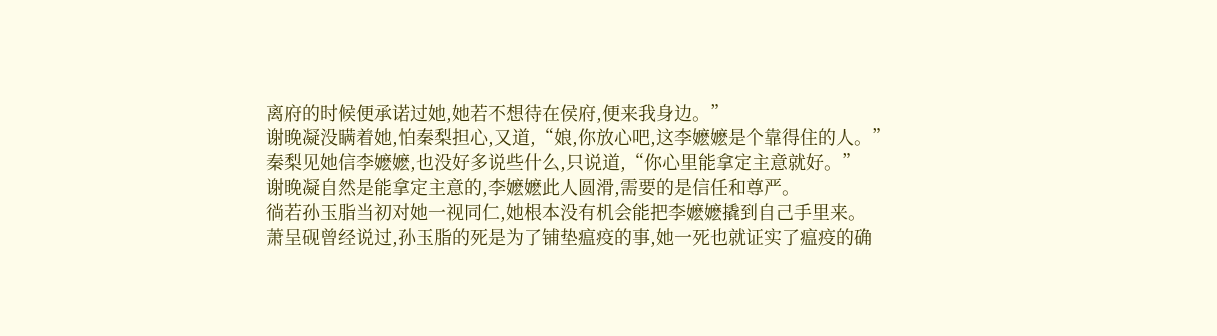离府的时候便承诺过她,她若不想待在侯府,便来我身边。”
谢晚凝没瞒着她,怕秦梨担心,又道,“娘,你放心吧,这李嬷嬷是个靠得住的人。”
秦梨见她信李嬷嬷,也没好多说些什么,只说道,“你心里能拿定主意就好。”
谢晚凝自然是能拿定主意的,李嬷嬷此人圆滑,需要的是信任和尊严。
徜若孙玉脂当初对她一视同仁,她根本没有机会能把李嬷嬷撬到自己手里来。
萧呈砚曾经说过,孙玉脂的死是为了铺垫瘟疫的事,她一死也就证实了瘟疫的确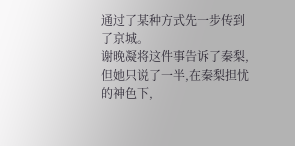通过了某种方式先一步传到了京城。
谢晚凝将这件事告诉了秦梨,但她只说了一半,在秦梨担忧的神色下,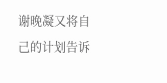谢晚凝又将自己的计划告诉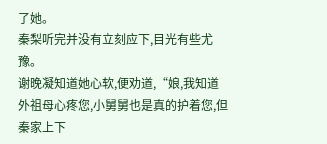了她。
秦梨听完并没有立刻应下,目光有些尤豫。
谢晚凝知道她心软,便劝道,“娘,我知道外祖母心疼您,小舅舅也是真的护着您,但秦家上下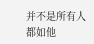并不是所有人都如他